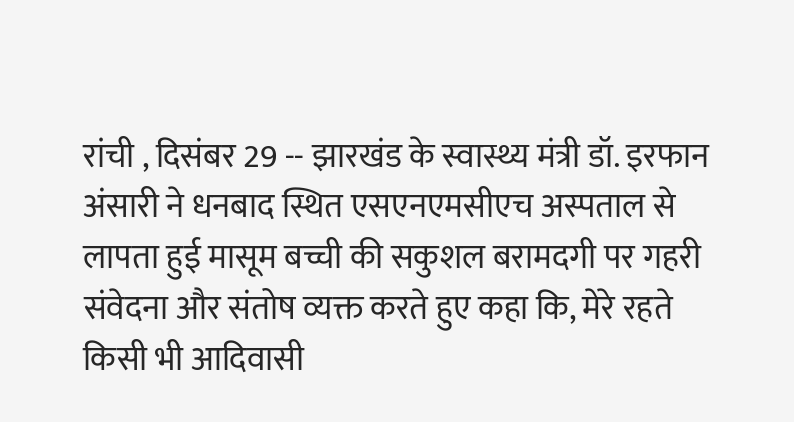रांची , दिसंबर 29 -- झारखंड के स्वास्थ्य मंत्री डॉ. इरफान अंसारी ने धनबाद स्थित एसएनएमसीएच अस्पताल से लापता हुई मासूम बच्ची की सकुशल बरामदगी पर गहरी संवेदना और संतोष व्यक्त करते हुए कहा कि, मेरे रहते किसी भी आदिवासी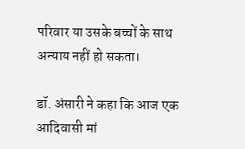परिवार या उसके बच्चों के साथ अन्याय नहीं हो सकता।

डॉ. अंसारी ने कहा कि आज एक आदिवासी मां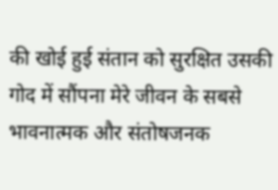की खोई हुई संतान को सुरक्षित उसकी गोद में सौंपना मेरे जीवन के सबसे भावनात्मक और संतोषजनक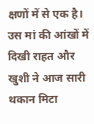क्षणों में से एक है। उस मां की आंखों में दिखी राहत और खुशी ने आज सारी थकान मिटा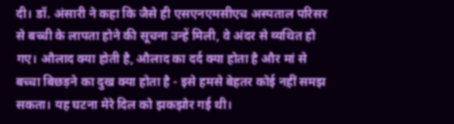दी। डॉ. अंसारी ने कहा कि जैसे ही एसएनएमसीएच अस्पताल परिसर से बच्ची के लापता होने की सूचना उन्हें मिली, वे अंदर से व्यथित हो गए। औलाद क्या होती है, औलाद का दर्द क्या होता है और मां से बच्चा बिछड़ने का दुख क्या होता है - इसे हमसे बेहतर कोई नहीं समझ सकता। यह घटना मेरे दिल को झकझोर गई थी।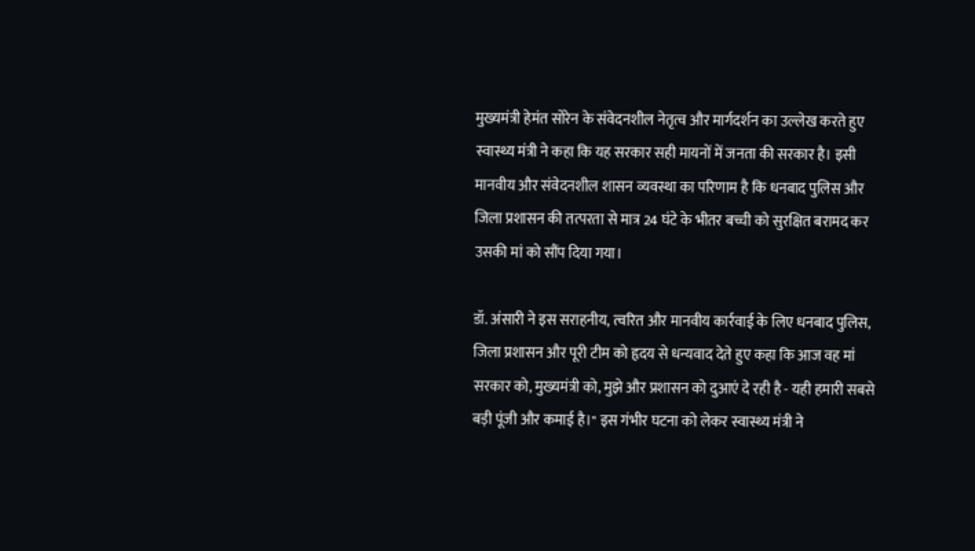मुख्यमंत्री हेमंत सोरेन के संवेदनशील नेतृत्व और मार्गदर्शन का उल्लेख करते हुए स्वास्थ्य मंत्री ने कहा कि यह सरकार सही मायनों में जनता की सरकार है। इसी मानवीय और संवेदनशील शासन व्यवस्था का परिणाम है कि धनबाद पुलिस और जिला प्रशासन की तत्परता से मात्र 24 घंटे के भीतर बच्ची को सुरक्षित बरामद कर उसकी मां को सौंप दिया गया।

डॉ. अंसारी ने इस सराहनीय, त्वरित और मानवीय कार्रवाई के लिए धनबाद पुलिस, जिला प्रशासन और पूरी टीम को हृदय से धन्यवाद देते हुए कहा कि आज वह मां सरकार को, मुख्यमंत्री को, मुझे और प्रशासन को दुआएं दे रही है - यही हमारी सबसे बड़ी पूंजी और कमाई है।" इस गंभीर घटना को लेकर स्वास्थ्य मंत्री ने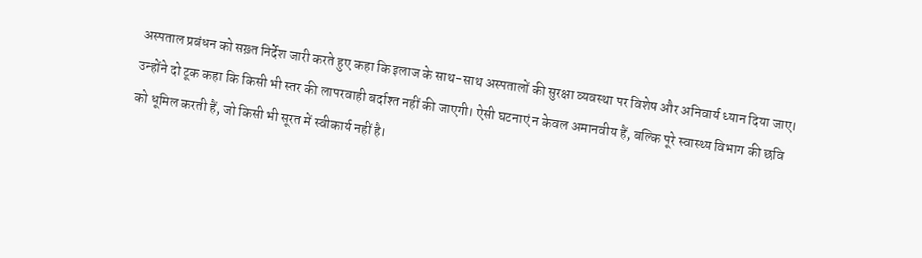अस्पताल प्रबंधन को सख़्त निर्देश जारी करते हुए कहा कि इलाज के साथ-साथ अस्पतालों की सुरक्षा व्यवस्था पर विशेष और अनिवार्य ध्यान दिया जाए। उन्होंने दो टूक कहा कि किसी भी स्तर की लापरवाही बर्दाश्त नहीं की जाएगी। ऐसी घटनाएं न केवल अमानवीय हैं, बल्कि पूरे स्वास्थ्य विभाग की छवि को धूमिल करती हैं, जो किसी भी सूरत में स्वीकार्य नहीं है।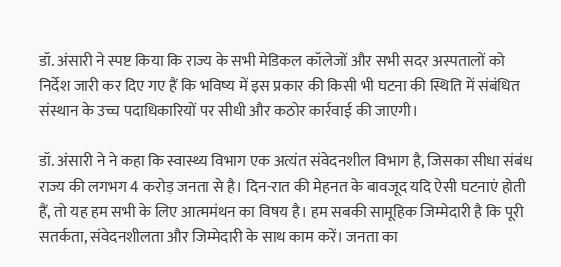डॉ. अंसारी ने स्पष्ट किया कि राज्य के सभी मेडिकल कॉलेजों और सभी सदर अस्पतालों को निर्देश जारी कर दिए गए हैं कि भविष्य में इस प्रकार की किसी भी घटना की स्थिति में संबंधित संस्थान के उच्च पदाधिकारियों पर सीधी और कठोर कार्रवाई की जाएगी।

डॉ. अंसारी ने ने कहा कि स्वास्थ्य विभाग एक अत्यंत संवेदनशील विभाग है, जिसका सीधा संबंध राज्य की लगभग 4 करोड़ जनता से है। दिन-रात की मेहनत के बावजूद यदि ऐसी घटनाएं होती हैं, तो यह हम सभी के लिए आत्ममंथन का विषय है। हम सबकी सामूहिक जिम्मेदारी है कि पूरी सतर्कता, संवेदनशीलता और जिम्मेदारी के साथ काम करें। जनता का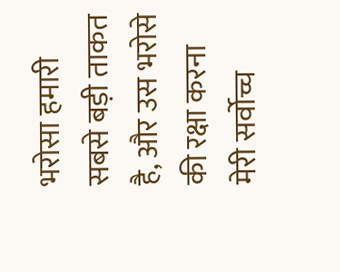भरोसा हमारी सबसे बड़ी ताकत है, और उस भरोसे की रक्षा करना मेरी सर्वोच्च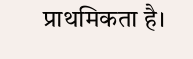प्राथमिकता है।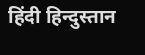हिंदी हिन्दुस्तान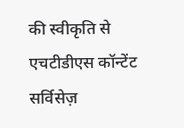की स्वीकृति से एचटीडीएस कॉन्टेंट सर्विसेज़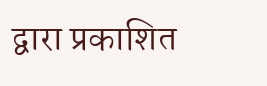द्वारा प्रकाशित